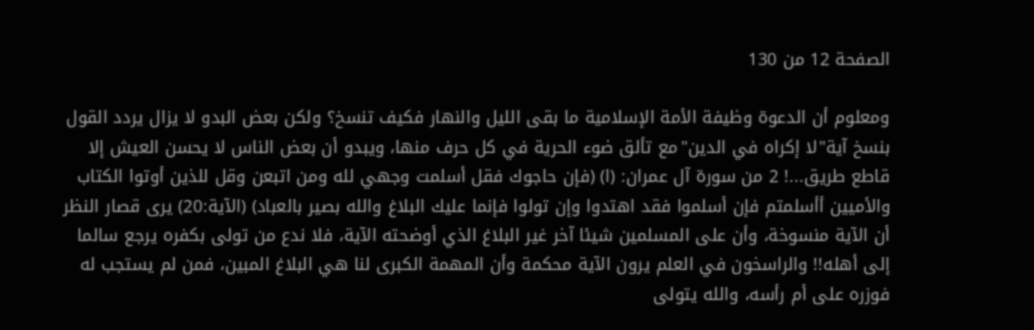الصفحة 12 من 130

ومعلوم أن الدعوة وظيفة الأمة الإسلامية ما بقى الليل والنهار فكيف تنسخ؟ ولكن بعض البدو لا يزال يردد القول بنسخ آية"لا إكراه في الدين"مع تألق ضوء الحرية في كل حرف منها، ويبدو أن بعض الناس لا يحسن العيش إلا قاطع طريق...! 2 من سورة آل عمران: (ا) (فإن حاجوك فقل أسلمت وجهي لله ومن اتبعن وقل للذين أوتوا الكتاب والأميين أأسلمتم فإن أسلموا فقد اهتدوا وإن تولوا فإنما عليك البلاغ والله بصير بالعباد) (الآية:20) يرى قصار النظر أن الآية منسوخة، وأن على المسلمين شيئا آخر غير البلاغ الذي أوضحته الآية، فلا ندع من تولى بكفره يرجع سالما إلى أهله!! والراسخون في العلم يرون الآية محكمة وأن المهمة الكبرى لنا هي البلاغ المبين، فمن لم يستجب له فوزره على أم رأسه، والله يتولى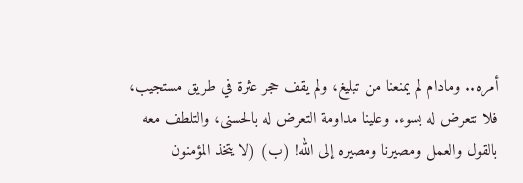أمره.. ومادام لم يمنعنا من تبليغ، ولم يقف حجر عثرة في طريق مستجيب، فلا نتعرض له بسوء. وعلينا مداومة التعرض له بالحسنى، والتلطف معه بالقول والعمل ومصيرنا ومصيره إلى الله! (ب) (لا يتخذ المؤمنون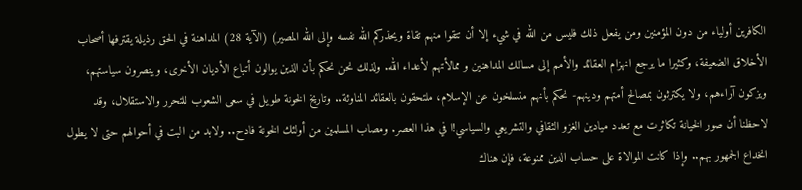الكافرين أولياء من دون المؤمنين ومن يفعل ذلك فليس من الله في شيء إلا أن تتقوا منهم تقاة ويحذركم الله نفسه وإلى الله المصير) (الآية 28) المداهنة في الحق رذيلة يقترفها أصحاب الأخلاق الضعيفة، وكثيرا ما يرجع انهزام العقائد والأمم إلى مسالك المداهنين و ممالأتهم لأعداء الله. ولذلك نحن نحكم بأن الذين يوالون أتباع الأديان الأخرى، وينصرون سياستهم، ويزكون آراءهم، ولا يكترثون بمصالح أمتهم ودينهم- نحكم بأنهم منسلخون عن الإسلام، ملتحقون بالعقائد المناوئة.. وتاريخ الخونة طويل في سعى الشعوب للتحرر والاستقلال، وقد لاحظنا أن صور الخيانة تكاثرت مع تعدد ميادين الغزو الثقافي والتشريعي والسياسي!ا في هذا العصر. ومصاب المسلمين من أولئك الخونة فادح.. ولابد من البت في أحوالهم حتى لا يطول انخداع الجمهور بهم.. وإذا كانت الموالاة على حساب الدين ممنوعة، فإن هناك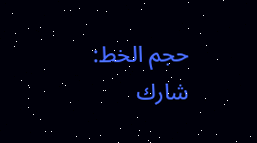حجم الخط:
شارك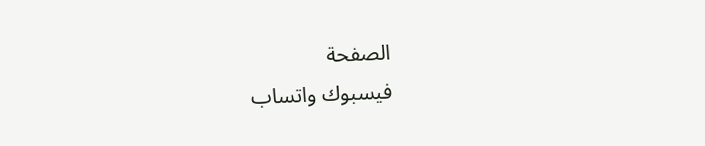الصفحة
فيسبوك واتساب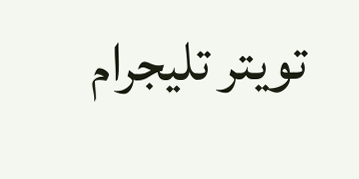تويتر تليجرام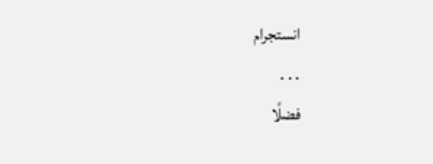انستجرام
. . .
فضلًا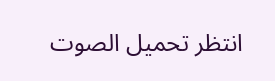انتظر تحميل الصوت